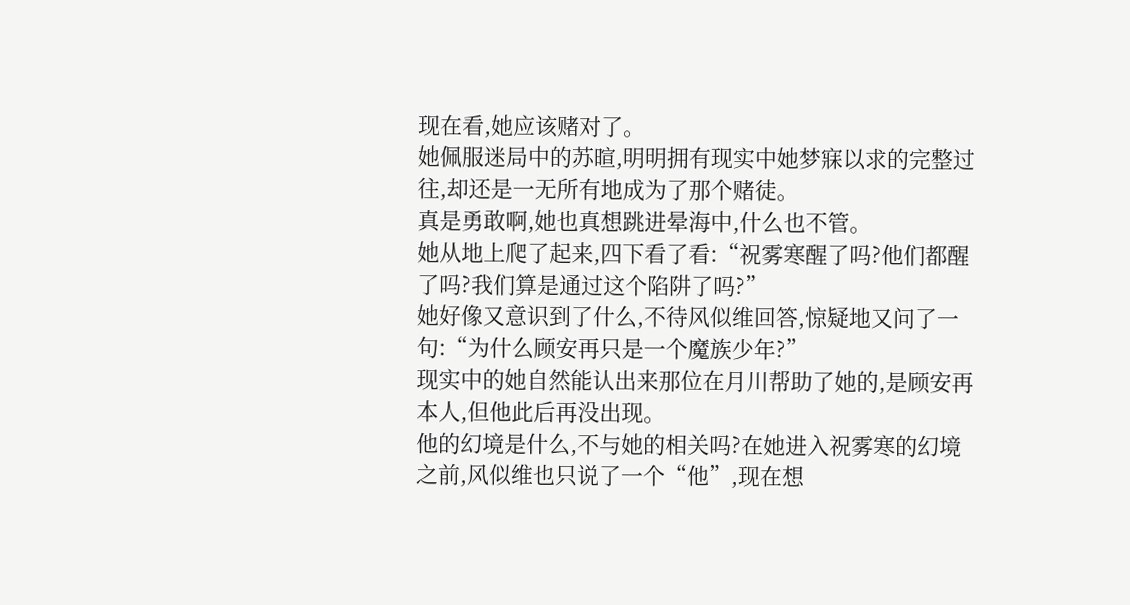现在看,她应该赌对了。
她佩服迷局中的苏暄,明明拥有现实中她梦寐以求的完整过往,却还是一无所有地成为了那个赌徒。
真是勇敢啊,她也真想跳进晕海中,什么也不管。
她从地上爬了起来,四下看了看:“祝雾寒醒了吗?他们都醒了吗?我们算是通过这个陷阱了吗?”
她好像又意识到了什么,不待风似维回答,惊疑地又问了一句:“为什么顾安再只是一个魔族少年?”
现实中的她自然能认出来那位在月川帮助了她的,是顾安再本人,但他此后再没出现。
他的幻境是什么,不与她的相关吗?在她进入祝雾寒的幻境之前,风似维也只说了一个“他”,现在想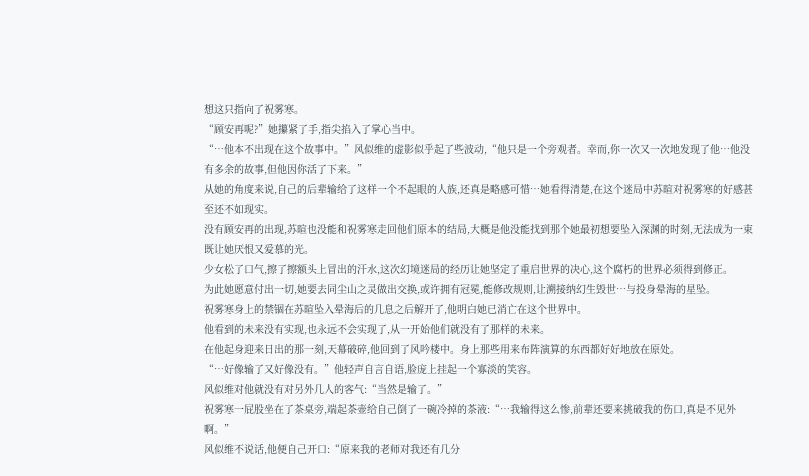想这只指向了祝雾寒。
“顾安再呢?”她攥紧了手,指尖掐入了掌心当中。
“…他本不出现在这个故事中。”风似维的虚影似乎起了些波动,“他只是一个旁观者。幸而,你一次又一次地发现了他…他没有多余的故事,但他因你活了下来。”
从她的角度来说,自己的后辈输给了这样一个不起眼的人族,还真是略感可惜…她看得清楚,在这个迷局中苏暄对祝雾寒的好感甚至还不如现实。
没有顾安再的出现,苏暄也没能和祝雾寒走回他们原本的结局,大概是他没能找到那个她最初想要坠入深渊的时刻,无法成为一束既让她厌恨又爱慕的光。
少女松了口气,擦了擦额头上冒出的汗水,这次幻境迷局的经历让她坚定了重启世界的决心,这个腐朽的世界必须得到修正。
为此她愿意付出一切,她要去同尘山之灵做出交换,或许拥有冠冕,能修改规则,让溯接纳幻生毁世…与投身晕海的星坠。
祝雾寒身上的禁锢在苏暄坠入晕海后的几息之后解开了,他明白她已消亡在这个世界中。
他看到的未来没有实现,也永远不会实现了,从一开始他们就没有了那样的未来。
在他起身迎来日出的那一刻,天幕破碎,他回到了风吟楼中。身上那些用来布阵演算的东西都好好地放在原处。
“…好像输了又好像没有。”他轻声自言自语,脸庞上挂起一个寡淡的笑容。
风似维对他就没有对另外几人的客气:“当然是输了。”
祝雾寒一屁股坐在了茶桌旁,端起茶壶给自己倒了一碗冷掉的茶液:“…我输得这么惨,前辈还要来挑破我的伤口,真是不见外啊。”
风似维不说话,他便自己开口:“原来我的老师对我还有几分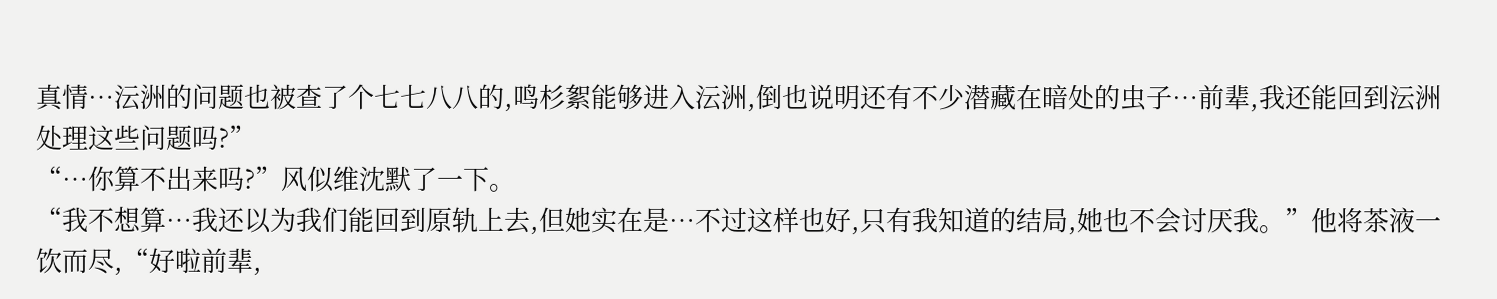真情…沄洲的问题也被查了个七七八八的,鸣杉絮能够进入沄洲,倒也说明还有不少潜藏在暗处的虫子…前辈,我还能回到沄洲处理这些问题吗?”
“…你算不出来吗?”风似维沈默了一下。
“我不想算…我还以为我们能回到原轨上去,但她实在是…不过这样也好,只有我知道的结局,她也不会讨厌我。”他将茶液一饮而尽,“好啦前辈,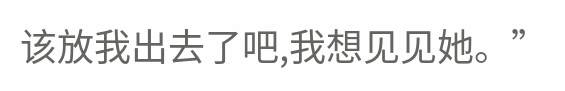该放我出去了吧,我想见见她。”